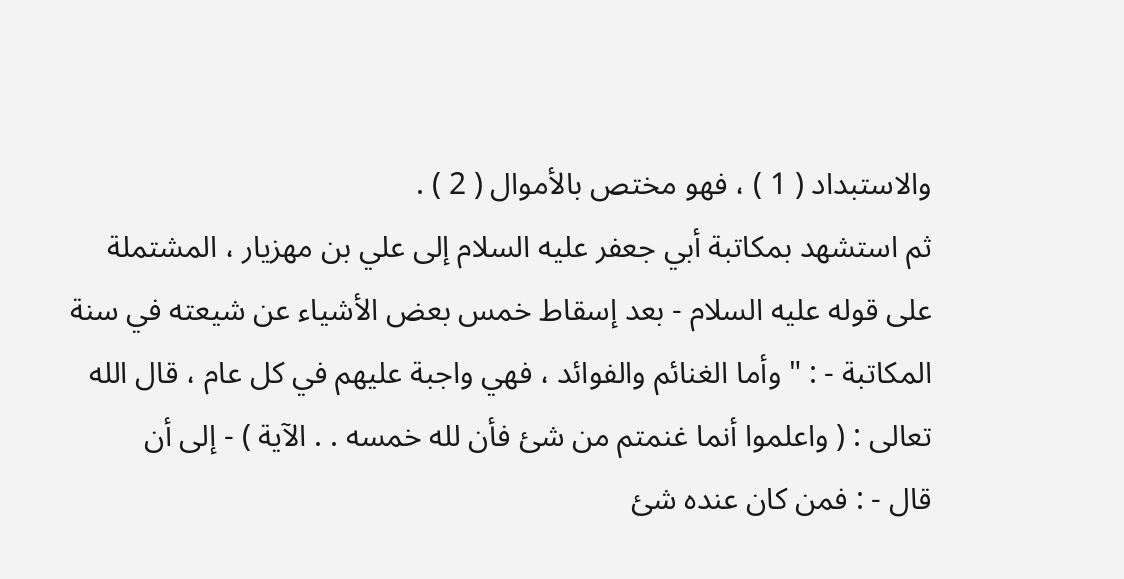والاستبداد ( 1 ) ، فهو مختص بالأموال ( 2 ) .
ثم استشهد بمكاتبة أبي جعفر عليه السلام إلى علي بن مهزيار ، المشتملة
على قوله عليه السلام - بعد إسقاط خمس بعض الأشياء عن شيعته في سنة
المكاتبة - : " وأما الغنائم والفوائد ، فهي واجبة عليهم في كل عام ، قال الله
تعالى : ( واعلموا أنما غنمتم من شئ فأن لله خمسه . . الآية ) - إلى أن
قال - : فمن كان عنده شئ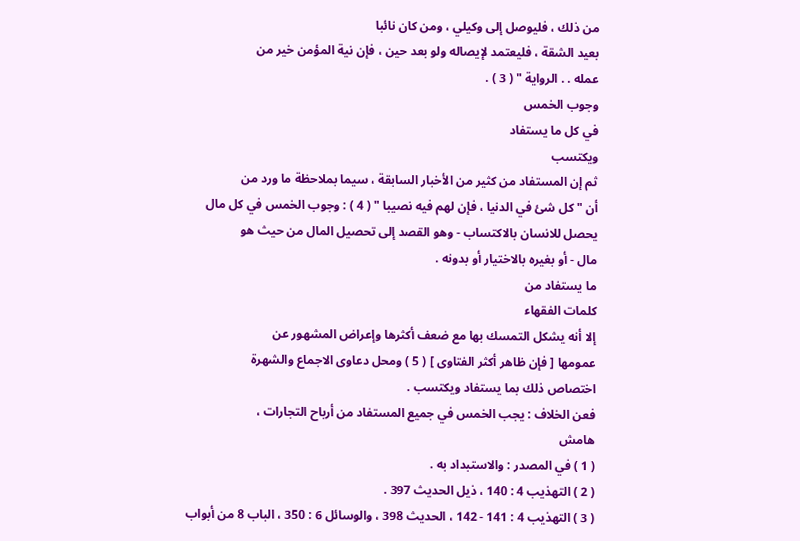من ذلك ، فليوصل إلى وكيلي ، ومن كان نائبا
بعيد الشقة ، فليعتمد لإيصاله ولو بعد حين ، فإن نية المؤمن خير من
عمله . . الرواية " ( 3 ) .
وجوب الخمس
في كل ما يستفاد
ويكتسب
ثم إن المستفاد من كثير من الأخبار السابقة ، سيما بملاحظة ما ورد من
أن " كل شئ في الدنيا ، فإن لهم فيه نصيبا " ( 4 ) : وجوب الخمس في كل مال
يحصل للانسان بالاكتساب - وهو القصد إلى تحصيل المال من حيث هو
مال - أو بغيره بالاختيار أو بدونه .
ما يستفاد من
كلمات الفقهاء
إلا أنه يشكل التمسك بها مع ضعف أكثرها وإعراض المشهور عن
عمومها [ فإن ظاهر أكثر الفتاوى ] ( 5 ) ومحل دعاوى الاجماع والشهرة
اختصاص ذلك بما يستفاد ويكتسب .
فعن الخلاف : يجب الخمس في جميع المستفاد من أرباح التجارات ،
هامش
( 1 ) في المصدر : والاستبداد به .
( 2 ) التهذيب 4 : 140 ، ذيل الحديث 397 .
( 3 ) التهذيب 4 : 141 - 142 ، الحديث 398 ، والوسائل 6 : 350 ، الباب 8 من أبواب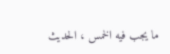ما يجب فيه الخمس ، الحديث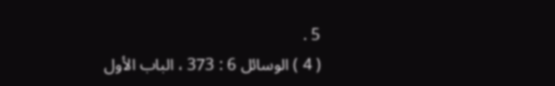5 .
( 4 ) الوسائل 6 : 373 ، الباب الأول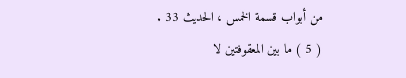من أبواب قسمة الخمس ، الحديث 33 .
( 5 ) ما بين المعقوفتين لا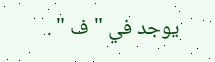يوجد في " ف " .